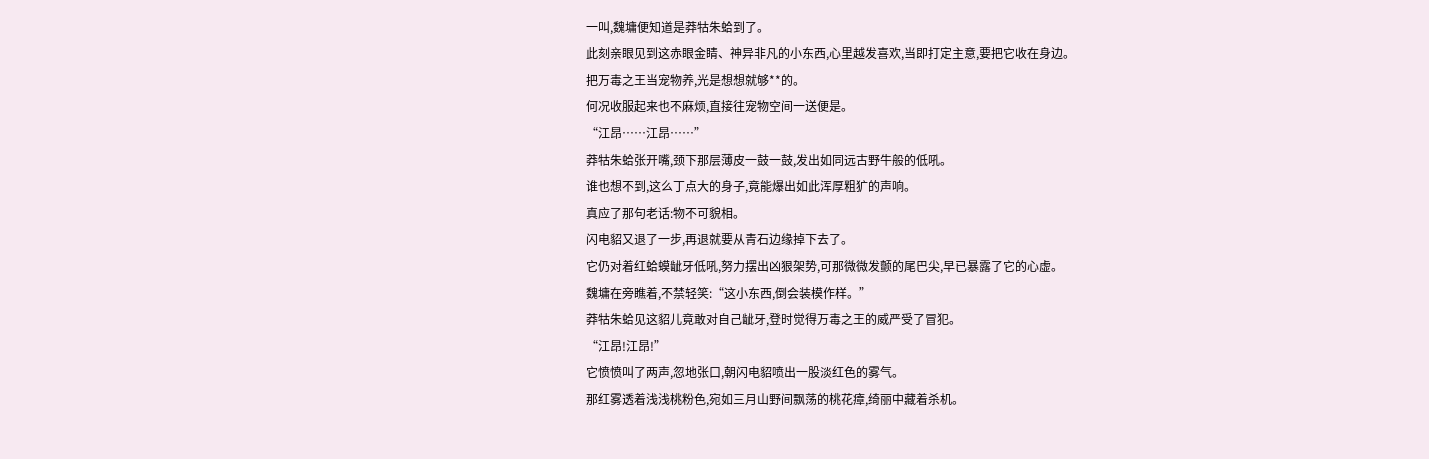一叫,魏墉便知道是莽牯朱蛤到了。
此刻亲眼见到这赤眼金睛、神异非凡的小东西,心里越发喜欢,当即打定主意,要把它收在身边。
把万毒之王当宠物养,光是想想就够**的。
何况收服起来也不麻烦,直接往宠物空间一送便是。
“江昂……江昂……”
莽牯朱蛤张开嘴,颈下那层薄皮一鼓一鼓,发出如同远古野牛般的低吼。
谁也想不到,这么丁点大的身子,竟能爆出如此浑厚粗犷的声响。
真应了那句老话:物不可貌相。
闪电貂又退了一步,再退就要从青石边缘掉下去了。
它仍对着红蛤蟆龇牙低吼,努力摆出凶狠架势,可那微微发颤的尾巴尖,早已暴露了它的心虚。
魏墉在旁瞧着,不禁轻笑:“这小东西,倒会装模作样。”
莽牯朱蛤见这貂儿竟敢对自己龇牙,登时觉得万毒之王的威严受了冒犯。
“江昂!江昂!”
它愤愤叫了两声,忽地张口,朝闪电貂喷出一股淡红色的雾气。
那红雾透着浅浅桃粉色,宛如三月山野间飘荡的桃花瘴,绮丽中藏着杀机。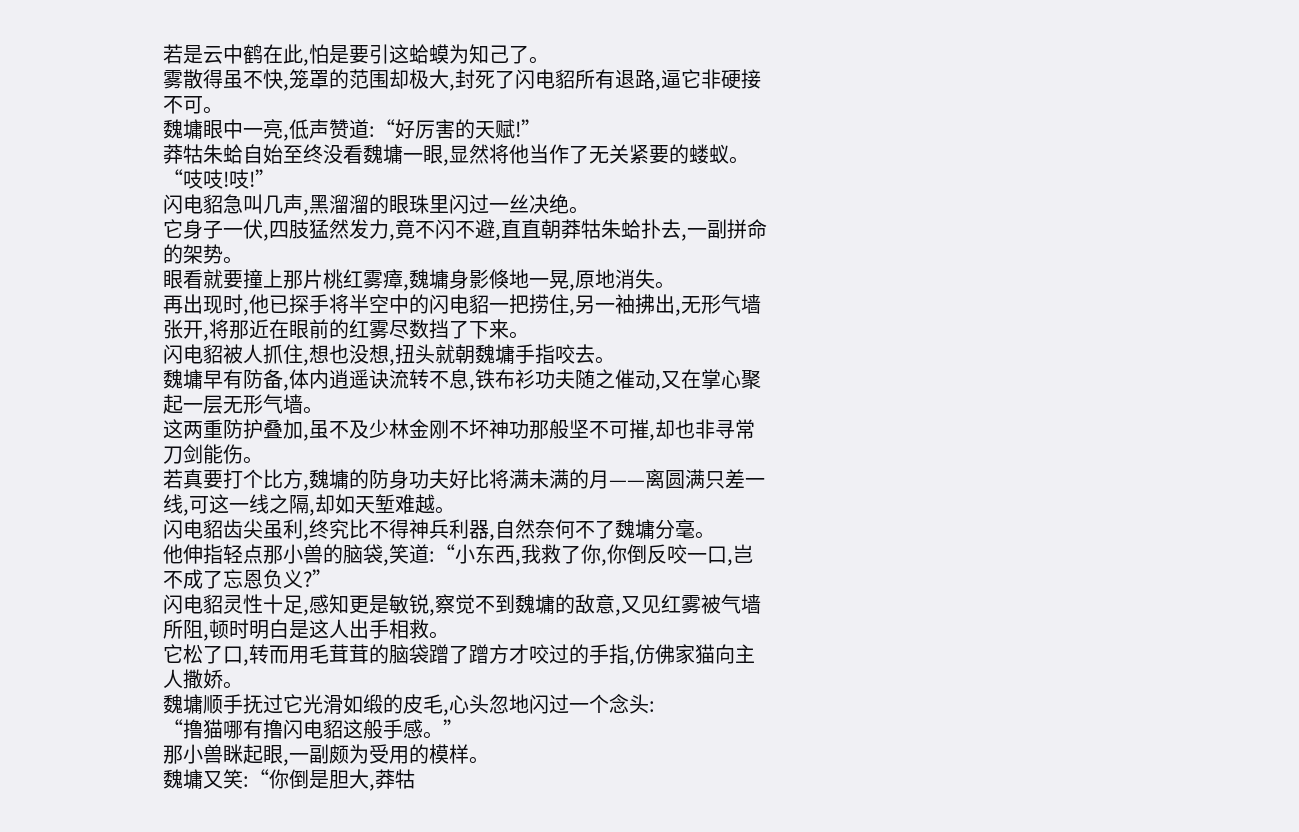若是云中鹤在此,怕是要引这蛤蟆为知己了。
雾散得虽不快,笼罩的范围却极大,封死了闪电貂所有退路,逼它非硬接不可。
魏墉眼中一亮,低声赞道:“好厉害的天赋!”
莽牯朱蛤自始至终没看魏墉一眼,显然将他当作了无关紧要的蝼蚁。
“吱吱!吱!”
闪电貂急叫几声,黑溜溜的眼珠里闪过一丝决绝。
它身子一伏,四肢猛然发力,竟不闪不避,直直朝莽牯朱蛤扑去,一副拼命的架势。
眼看就要撞上那片桃红雾瘴,魏墉身影倏地一晃,原地消失。
再出现时,他已探手将半空中的闪电貂一把捞住,另一袖拂出,无形气墙张开,将那近在眼前的红雾尽数挡了下来。
闪电貂被人抓住,想也没想,扭头就朝魏墉手指咬去。
魏墉早有防备,体内逍遥诀流转不息,铁布衫功夫随之催动,又在掌心聚起一层无形气墙。
这两重防护叠加,虽不及少林金刚不坏神功那般坚不可摧,却也非寻常刀剑能伤。
若真要打个比方,魏墉的防身功夫好比将满未满的月——离圆满只差一线,可这一线之隔,却如天堑难越。
闪电貂齿尖虽利,终究比不得神兵利器,自然奈何不了魏墉分毫。
他伸指轻点那小兽的脑袋,笑道:“小东西,我救了你,你倒反咬一口,岂不成了忘恩负义?”
闪电貂灵性十足,感知更是敏锐,察觉不到魏墉的敌意,又见红雾被气墙所阻,顿时明白是这人出手相救。
它松了口,转而用毛茸茸的脑袋蹭了蹭方才咬过的手指,仿佛家猫向主人撒娇。
魏墉顺手抚过它光滑如缎的皮毛,心头忽地闪过一个念头:
“撸猫哪有撸闪电貂这般手感。”
那小兽眯起眼,一副颇为受用的模样。
魏墉又笑:“你倒是胆大,莽牯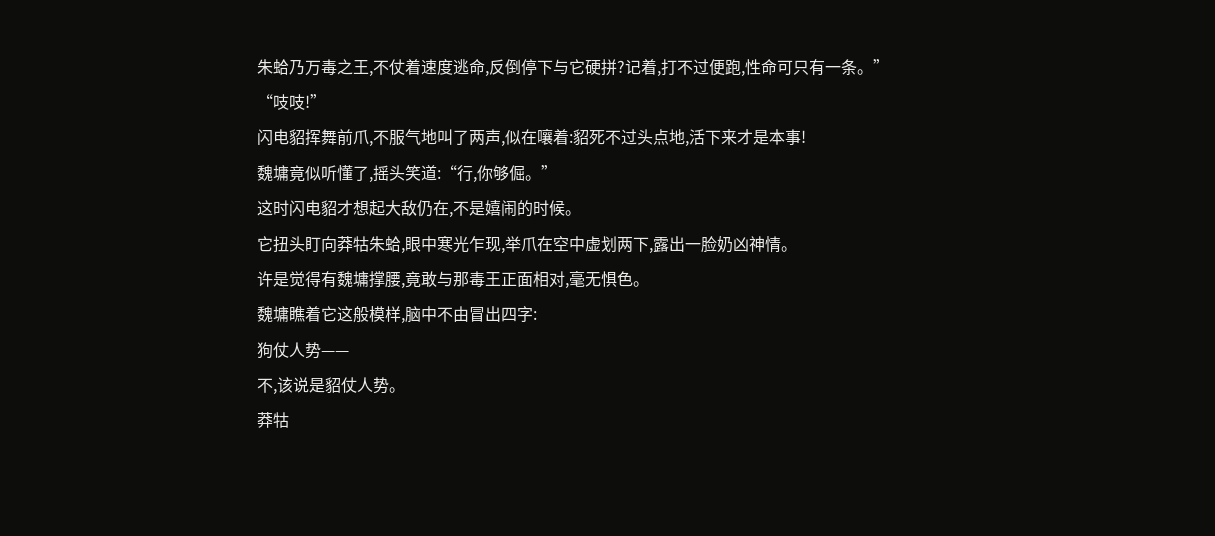朱蛤乃万毒之王,不仗着速度逃命,反倒停下与它硬拼?记着,打不过便跑,性命可只有一条。”
“吱吱!”
闪电貂挥舞前爪,不服气地叫了两声,似在嚷着:貂死不过头点地,活下来才是本事!
魏墉竟似听懂了,摇头笑道:“行,你够倔。”
这时闪电貂才想起大敌仍在,不是嬉闹的时候。
它扭头盯向莽牯朱蛤,眼中寒光乍现,举爪在空中虚划两下,露出一脸奶凶神情。
许是觉得有魏墉撑腰,竟敢与那毒王正面相对,毫无惧色。
魏墉瞧着它这般模样,脑中不由冒出四字:
狗仗人势——
不,该说是貂仗人势。
莽牯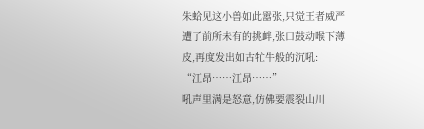朱蛤见这小兽如此嚣张,只觉王者威严遭了前所未有的挑衅,张口鼓动喉下薄皮,再度发出如古牤牛般的沉吼:
“江昂……江昂……”
吼声里满是怒意,仿佛要震裂山川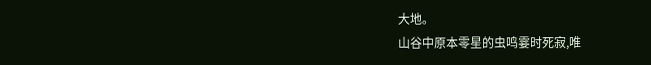大地。
山谷中原本零星的虫鸣霎时死寂,唯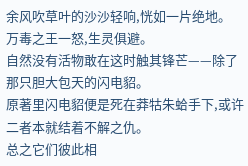余风吹草叶的沙沙轻响,恍如一片绝地。
万毒之王一怒,生灵俱避。
自然没有活物敢在这时触其锋芒——除了那只胆大包天的闪电貂。
原著里闪电貂便是死在莽牯朱蛤手下,或许二者本就结着不解之仇。
总之它们彼此相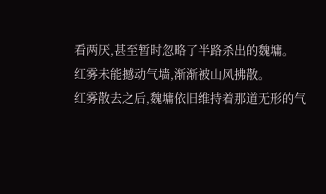看两厌,甚至暂时忽略了半路杀出的魏墉。
红雾未能撼动气墙,渐渐被山风拂散。
红雾散去之后,魏墉依旧维持着那道无形的气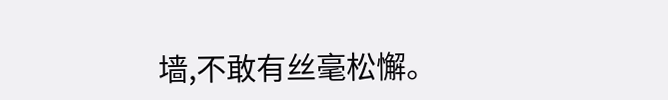墙,不敢有丝毫松懈。